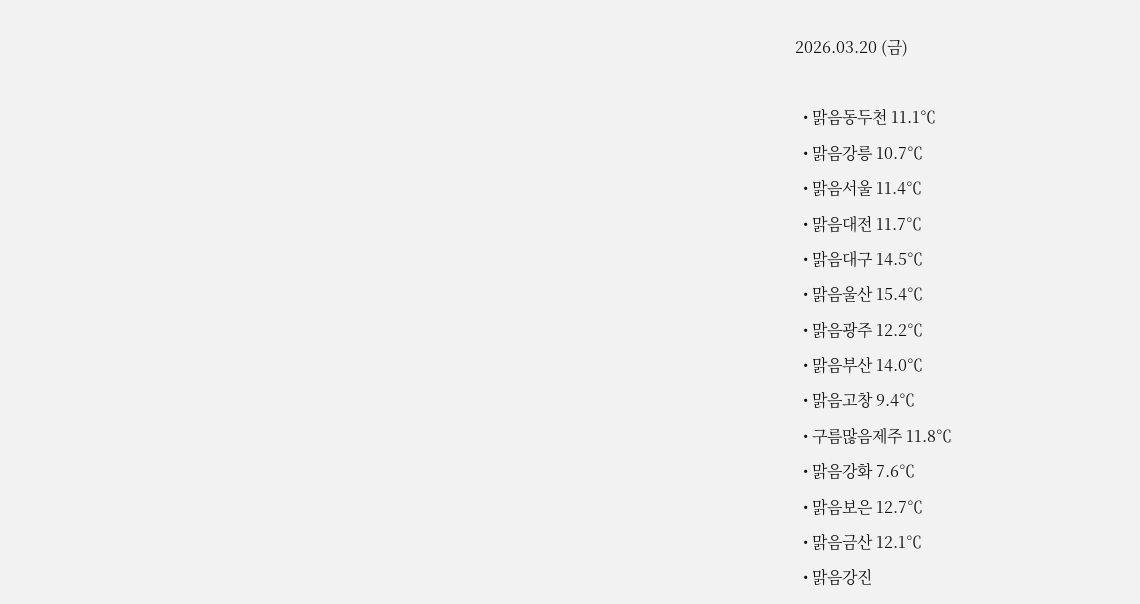2026.03.20 (금)

  • 맑음동두천 11.1℃
  • 맑음강릉 10.7℃
  • 맑음서울 11.4℃
  • 맑음대전 11.7℃
  • 맑음대구 14.5℃
  • 맑음울산 15.4℃
  • 맑음광주 12.2℃
  • 맑음부산 14.0℃
  • 맑음고창 9.4℃
  • 구름많음제주 11.8℃
  • 맑음강화 7.6℃
  • 맑음보은 12.7℃
  • 맑음금산 12.1℃
  • 맑음강진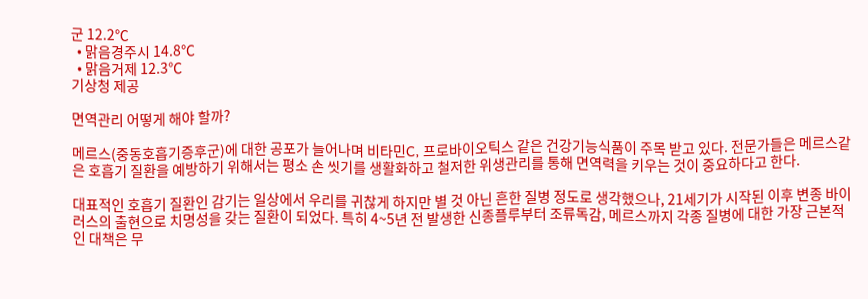군 12.2℃
  • 맑음경주시 14.8℃
  • 맑음거제 12.3℃
기상청 제공

면역관리 어떻게 해야 할까?

메르스(중동호흡기증후군)에 대한 공포가 늘어나며 비타민C, 프로바이오틱스 같은 건강기능식품이 주목 받고 있다. 전문가들은 메르스같은 호흡기 질환을 예방하기 위해서는 평소 손 씻기를 생활화하고 철저한 위생관리를 통해 면역력을 키우는 것이 중요하다고 한다.

대표적인 호흡기 질환인 감기는 일상에서 우리를 귀찮게 하지만 별 것 아닌 흔한 질병 정도로 생각했으나, 21세기가 시작된 이후 변종 바이러스의 출현으로 치명성을 갖는 질환이 되었다. 특히 4~5년 전 발생한 신종플루부터 조류독감, 메르스까지 각종 질병에 대한 가장 근본적인 대책은 무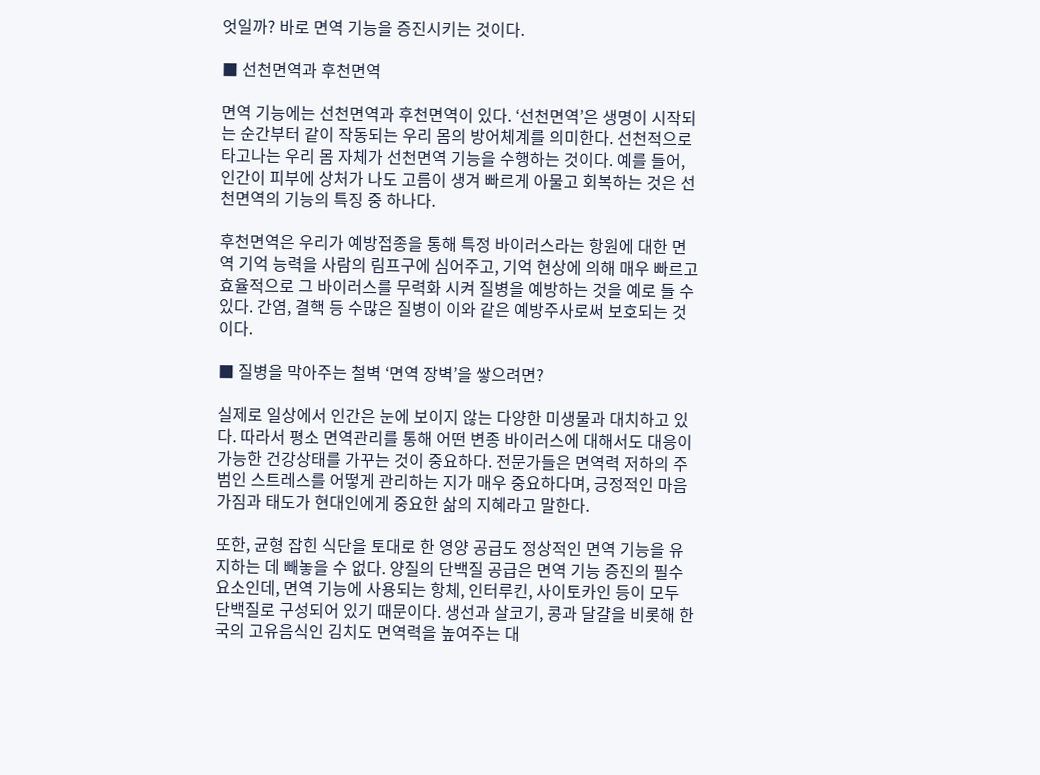엇일까? 바로 면역 기능을 증진시키는 것이다.

■ 선천면역과 후천면역

면역 기능에는 선천면역과 후천면역이 있다. ‘선천면역’은 생명이 시작되는 순간부터 같이 작동되는 우리 몸의 방어체계를 의미한다. 선천적으로 타고나는 우리 몸 자체가 선천면역 기능을 수행하는 것이다. 예를 들어, 인간이 피부에 상처가 나도 고름이 생겨 빠르게 아물고 회복하는 것은 선천면역의 기능의 특징 중 하나다.

후천면역은 우리가 예방접종을 통해 특정 바이러스라는 항원에 대한 면역 기억 능력을 사람의 림프구에 심어주고, 기억 현상에 의해 매우 빠르고 효율적으로 그 바이러스를 무력화 시켜 질병을 예방하는 것을 예로 들 수 있다. 간염, 결핵 등 수많은 질병이 이와 같은 예방주사로써 보호되는 것이다.

■ 질병을 막아주는 철벽 ‘면역 장벽’을 쌓으려면?

실제로 일상에서 인간은 눈에 보이지 않는 다양한 미생물과 대치하고 있다. 따라서 평소 면역관리를 통해 어떤 변종 바이러스에 대해서도 대응이 가능한 건강상태를 가꾸는 것이 중요하다. 전문가들은 면역력 저하의 주범인 스트레스를 어떻게 관리하는 지가 매우 중요하다며, 긍정적인 마음가짐과 태도가 현대인에게 중요한 삶의 지혜라고 말한다.

또한, 균형 잡힌 식단을 토대로 한 영양 공급도 정상적인 면역 기능을 유지하는 데 빼놓을 수 없다. 양질의 단백질 공급은 면역 기능 증진의 필수 요소인데, 면역 기능에 사용되는 항체, 인터루킨, 사이토카인 등이 모두 단백질로 구성되어 있기 때문이다. 생선과 살코기, 콩과 달걀을 비롯해 한국의 고유음식인 김치도 면역력을 높여주는 대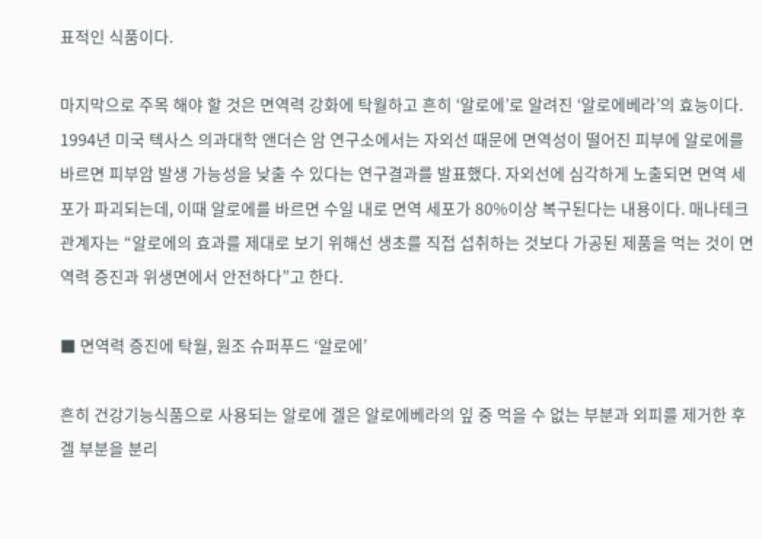표적인 식품이다.

마지막으로 주목 해야 할 것은 면역력 강화에 탁월하고 흔히 ‘알로에’로 알려진 ‘알로에베라’의 효능이다. 1994년 미국 텍사스 의과대학 앤더슨 암 연구소에서는 자외선 때문에 면역성이 떨어진 피부에 알로에를 바르면 피부암 발생 가능성을 낮출 수 있다는 연구결과를 발표했다. 자외선에 심각하게 노출되면 면역 세포가 파괴되는데, 이때 알로에를 바르면 수일 내로 면역 세포가 80%이상 복구된다는 내용이다. 매나테크 관계자는 “알로에의 효과를 제대로 보기 위해선 생초를 직접 섭취하는 것보다 가공된 제품을 먹는 것이 면역력 증진과 위생면에서 안전하다”고 한다.

■ 면역력 증진에 탁월, 원조 슈퍼푸드 ‘알로에’

흔히 건강기능식품으로 사용되는 알로에 겔은 알로에베라의 잎 중 먹을 수 없는 부분과 외피를 제거한 후 겔 부분을 분리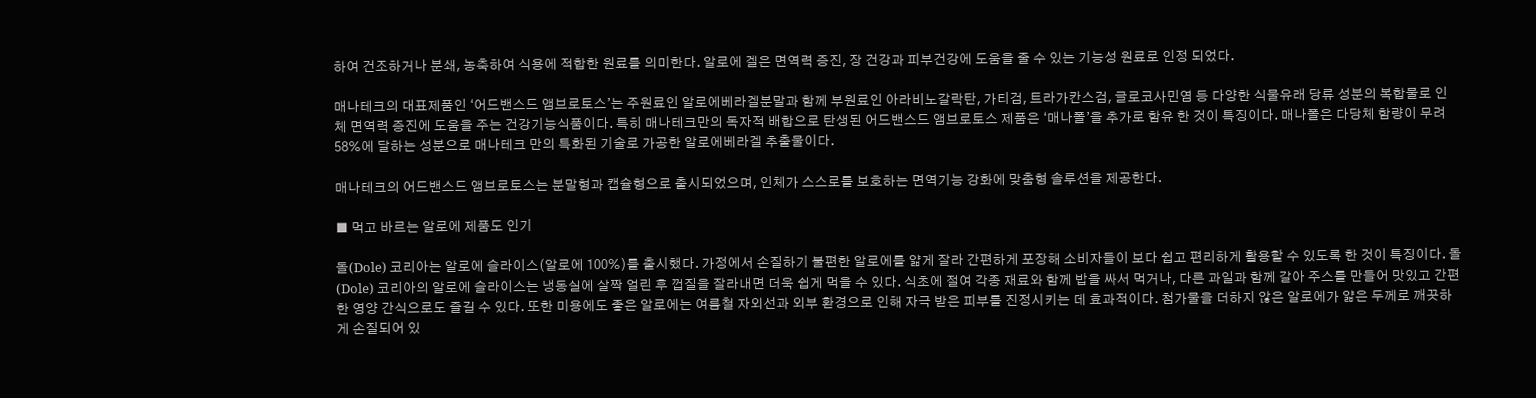하여 건조하거나 분쇄, 농축하여 식용에 적합한 원료를 의미한다. 알로에 겔은 면역력 증진, 장 건강과 피부건강에 도움을 줄 수 있는 기능성 원료로 인정 되었다.

매나테크의 대표제품인 ‘어드밴스드 앰브로토스’는 주원료인 알로에베라겔분말과 함께 부원료인 아라비노갈락탄, 가티검, 트라가칸스검, 글로코사민염 등 다양한 식물유래 당류 성분의 복합물로 인체 면역력 증진에 도움을 주는 건강기능식품이다. 특히 매나테크만의 독자적 배합으로 탄생된 어드밴스드 앰브로토스 제품은 ‘매나폴’을 추가로 함유 한 것이 특징이다. 매나폴은 다당체 함량이 무려 58%에 달하는 성분으로 매나테크 만의 특화된 기술로 가공한 알로에베라겔 추출물이다.

매나테크의 어드밴스드 앰브로토스는 분말형과 캡슐형으로 출시되었으며, 인체가 스스로를 보호하는 면역기능 강화에 맞춤형 솔루션을 제공한다.

■ 먹고 바르는 알로에 제품도 인기

돌(Dole) 코리아는 알로에 슬라이스(알로에 100%)를 출시했다. 가정에서 손질하기 불편한 알로에를 얇게 잘라 간편하게 포장해 소비자들이 보다 쉽고 편리하게 활용할 수 있도록 한 것이 특징이다. 돌(Dole) 코리아의 알로에 슬라이스는 냉동실에 살짝 얼린 후 껍질을 잘라내면 더욱 쉽게 먹을 수 있다. 식초에 절여 각종 재료와 함께 밥을 싸서 먹거나, 다른 과일과 함께 갈아 주스를 만들어 맛있고 간편한 영양 간식으로도 즐길 수 있다. 또한 미용에도 좋은 알로에는 여름철 자외선과 외부 환경으로 인해 자극 받은 피부를 진정시키는 데 효과적이다. 첨가물을 더하지 않은 알로에가 얇은 두께로 깨끗하게 손질되어 있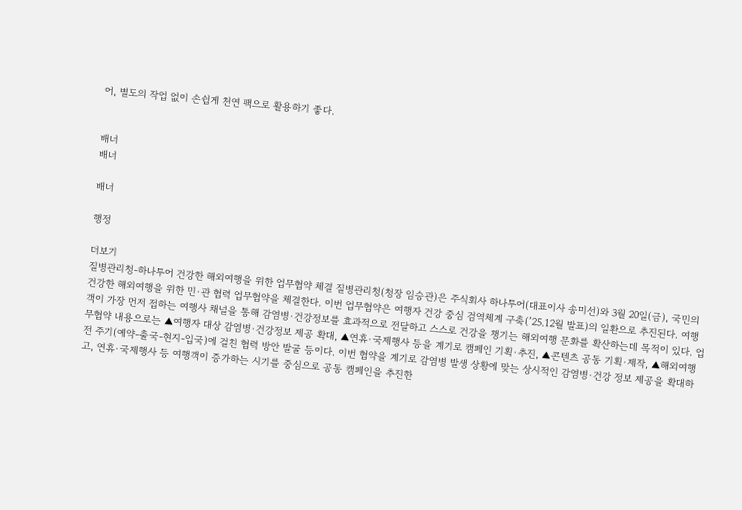어, 별도의 작업 없이 손쉽게 천연 팩으로 활용하기 좋다.


배너
배너

배너

행정

더보기
질병관리청-하나투어 건강한 해외여행을 위한 업무협약 체결 질병관리청(청장 임승관)은 주식회사 하나투어(대표이사 송미선)와 3월 20일(금), 국민의 건강한 해외여행을 위한 민·관 협력 업무협약을 체결한다. 이번 업무협약은 여행자 건강 중심 검역체계 구축(’25.12월 발표)의 일환으로 추진된다. 여행객이 가장 먼저 접하는 여행사 채널을 통해 감염병·건강정보를 효과적으로 전달하고 스스로 건강을 챙기는 해외여행 문화를 확산하는데 목적이 있다. 업무협약 내용으로는 ▲여행자 대상 감염병·건강정보 제공 확대, ▲연휴·국제행사 등을 계기로 캠페인 기획·추진, ▲콘텐츠 공동 기획·제작, ▲해외여행 전 주기(예약-출국-현지-입국)에 걸친 협력 방안 발굴 등이다. 이번 협약을 계기로 감염병 발생 상황에 맞는 상시적인 감염병·건강 정보 제공을 확대하고, 연휴·국제행사 등 여행객이 증가하는 시기를 중심으로 공동 캠페인을 추진한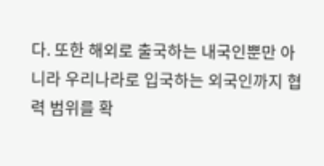다. 또한 해외로 출국하는 내국인뿐만 아니라 우리나라로 입국하는 외국인까지 협력 범위를 확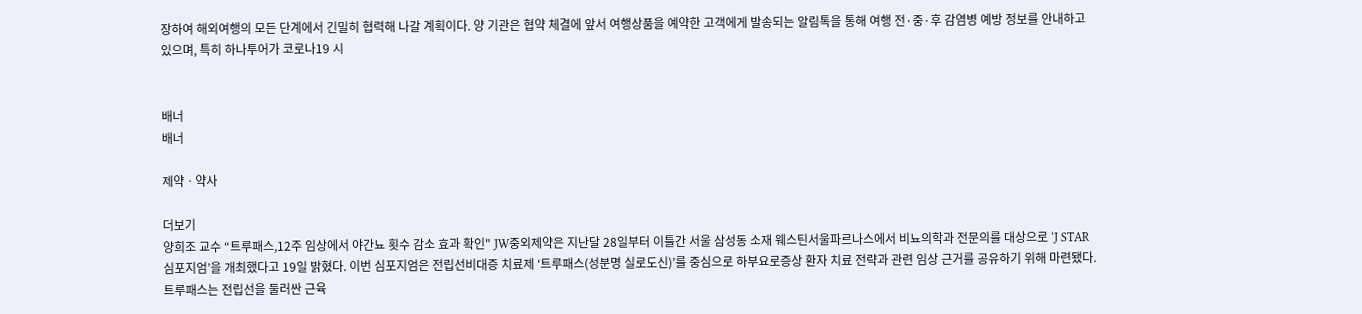장하여 해외여행의 모든 단계에서 긴밀히 협력해 나갈 계획이다. 양 기관은 협약 체결에 앞서 여행상품을 예약한 고객에게 발송되는 알림톡을 통해 여행 전·중·후 감염병 예방 정보를 안내하고 있으며, 특히 하나투어가 코로나19 시


배너
배너

제약ㆍ약사

더보기
양희조 교수 “트루패스,12주 임상에서 야간뇨 횟수 감소 효과 확인" JW중외제약은 지난달 28일부터 이틀간 서울 삼성동 소재 웨스틴서울파르나스에서 비뇨의학과 전문의를 대상으로 ‘J STAR 심포지엄’을 개최했다고 19일 밝혔다. 이번 심포지엄은 전립선비대증 치료제 ‘트루패스(성분명 실로도신)’를 중심으로 하부요로증상 환자 치료 전략과 관련 임상 근거를 공유하기 위해 마련됐다. 트루패스는 전립선을 둘러싼 근육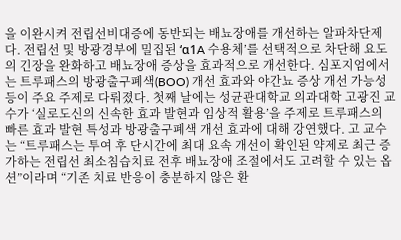을 이완시켜 전립선비대증에 동반되는 배뇨장애를 개선하는 알파차단제다. 전립선 및 방광경부에 밀집된 ‘α1A 수용체’를 선택적으로 차단해 요도의 긴장을 완화하고 배뇨장애 증상을 효과적으로 개선한다. 심포지엄에서는 트루패스의 방광출구폐색(BOO) 개선 효과와 야간뇨 증상 개선 가능성 등이 주요 주제로 다뤄졌다. 첫째 날에는 성균관대학교 의과대학 고광진 교수가 ‘실로도신의 신속한 효과 발현과 임상적 활용’을 주제로 트루패스의 빠른 효과 발현 특성과 방광출구폐색 개선 효과에 대해 강연했다. 고 교수는 “트루패스는 투여 후 단시간에 최대 요속 개선이 확인된 약제로 최근 증가하는 전립선 최소침습치료 전후 배뇨장애 조절에서도 고려할 수 있는 옵션”이라며 “기존 치료 반응이 충분하지 않은 환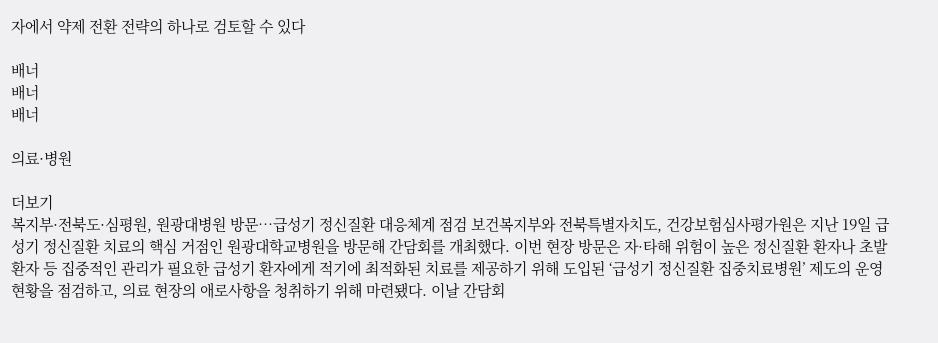자에서 약제 전환 전략의 하나로 검토할 수 있다

배너
배너
배너

의료·병원

더보기
복지부·전북도·심평원, 원광대병원 방문…급성기 정신질환 대응체계 점검 보건복지부와 전북특별자치도, 건강보험심사평가원은 지난 19일 급성기 정신질환 치료의 핵심 거점인 원광대학교병원을 방문해 간담회를 개최했다. 이번 현장 방문은 자·타해 위험이 높은 정신질환 환자나 초발 환자 등 집중적인 관리가 필요한 급성기 환자에게 적기에 최적화된 치료를 제공하기 위해 도입된 ‘급성기 정신질환 집중치료병원’ 제도의 운영 현황을 점검하고, 의료 현장의 애로사항을 청취하기 위해 마련됐다. 이날 간담회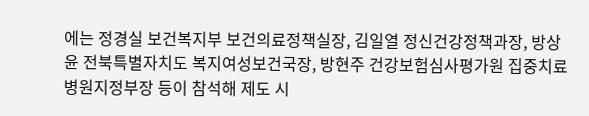에는 정경실 보건복지부 보건의료정책실장, 김일열 정신건강정책과장, 방상윤 전북특별자치도 복지여성보건국장, 방현주 건강보험심사평가원 집중치료병원지정부장 등이 참석해 제도 시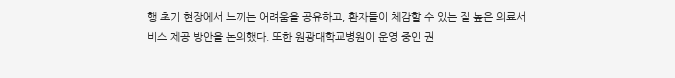행 초기 현장에서 느끼는 어려움을 공유하고, 환자들이 체감할 수 있는 질 높은 의료서비스 제공 방안을 논의했다. 또한 원광대학교병원이 운영 중인 권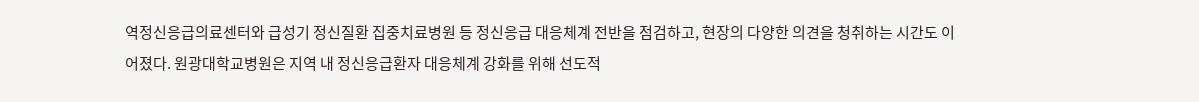역정신응급의료센터와 급성기 정신질환 집중치료병원 등 정신응급 대응체계 전반을 점검하고, 현장의 다양한 의견을 청취하는 시간도 이어졌다. 원광대학교병원은 지역 내 정신응급환자 대응체계 강화를 위해 선도적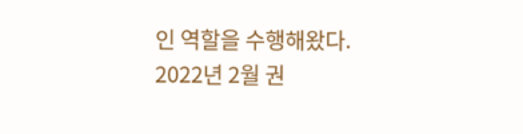인 역할을 수행해왔다. 2022년 2월 권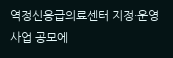역정신응급의료센터 지정·운영사업 공모에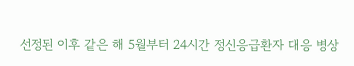선정된 이후 같은 해 5월부터 24시간 정신응급환자 대응 병상